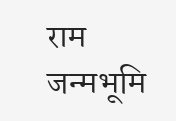राम जन्मभूमि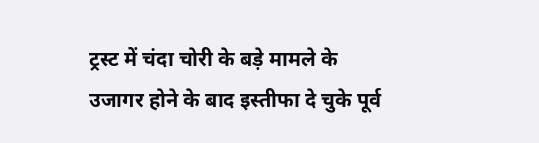ट्रस्ट में चंदा चोरी के बड़े मामले के उजागर होने के बाद इस्तीफा दे चुके पूर्व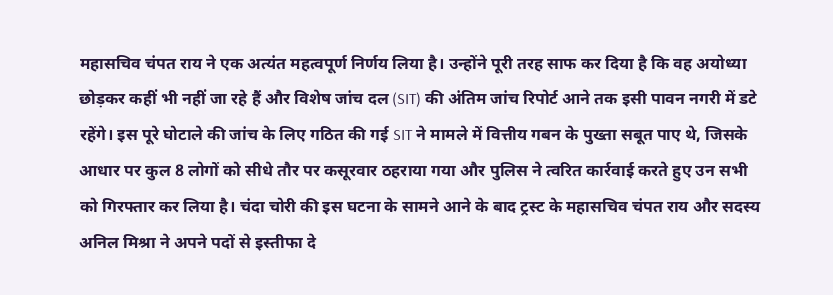महासचिव चंपत राय ने एक अत्यंत महत्वपूर्ण निर्णय लिया है। उन्होंने पूरी तरह साफ कर दिया है कि वह अयोध्या छोड़कर कहीं भी नहीं जा रहे हैं और विशेष जांच दल (SIT) की अंतिम जांच रिपोर्ट आने तक इसी पावन नगरी में डटे रहेंगे। इस पूरे घोटाले की जांच के लिए गठित की गई SIT ने मामले में वित्तीय गबन के पुख्ता सबूत पाए थे, जिसके आधार पर कुल 8 लोगों को सीधे तौर पर कसूरवार ठहराया गया और पुलिस ने त्वरित कार्रवाई करते हुए उन सभी को गिरफ्तार कर लिया है। चंदा चोरी की इस घटना के सामने आने के बाद ट्रस्ट के महासचिव चंपत राय और सदस्य अनिल मिश्रा ने अपने पदों से इस्तीफा दे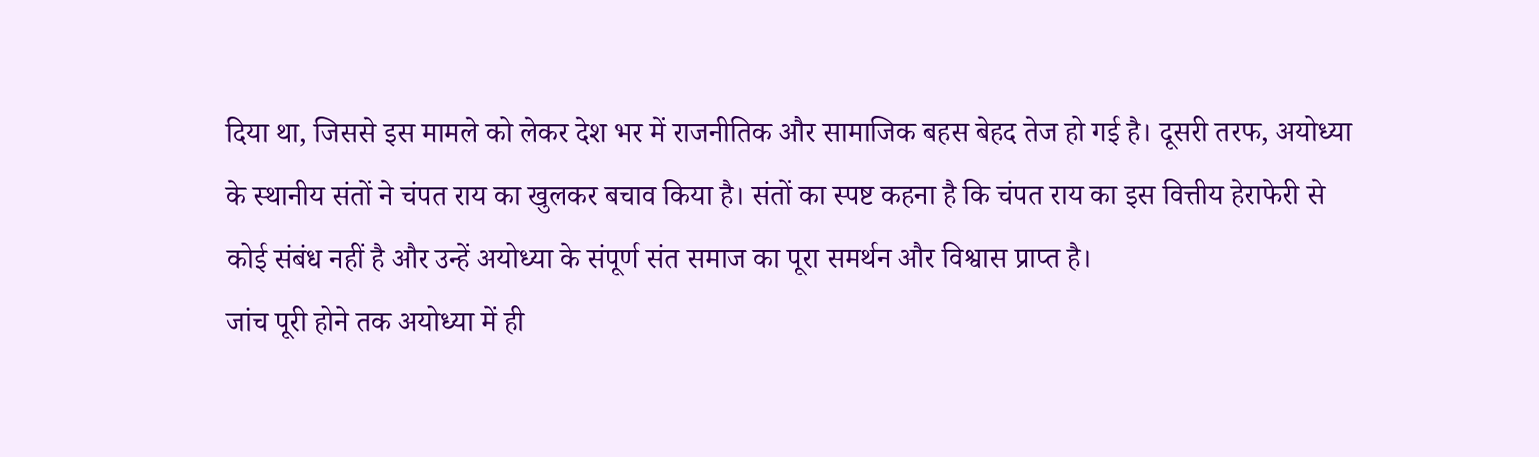दिया था, जिससे इस मामले को लेकर देश भर में राजनीतिक और सामाजिक बहस बेहद तेज हो गई है। दूसरी तरफ, अयोध्या के स्थानीय संतों ने चंपत राय का खुलकर बचाव किया है। संतों का स्पष्ट कहना है कि चंपत राय का इस वित्तीय हेराफेरी से कोई संबंध नहीं है और उन्हें अयोध्या के संपूर्ण संत समाज का पूरा समर्थन और विश्वास प्राप्त है।
जांच पूरी होने तक अयोध्या में ही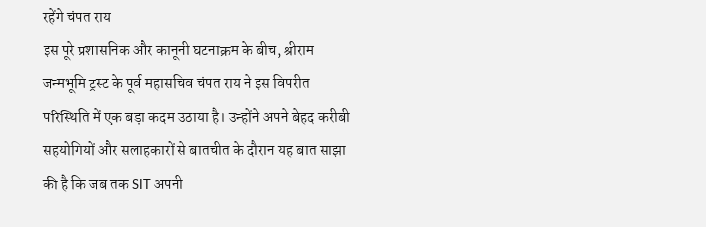रहेंगे चंपत राय
इस पूरे प्रशासनिक और कानूनी घटनाक्रम के बीच, श्रीराम जन्मभूमि ट्रस्ट के पूर्व महासचिव चंपत राय ने इस विपरीत परिस्थिति में एक बड़ा कदम उठाया है। उन्होंने अपने बेहद करीबी सहयोगियों और सलाहकारों से बातचीत के दौरान यह बात साझा की है कि जब तक SIT अपनी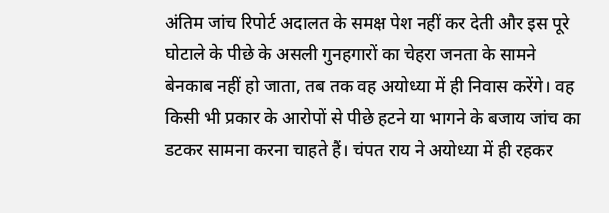अंतिम जांच रिपोर्ट अदालत के समक्ष पेश नहीं कर देती और इस पूरे घोटाले के पीछे के असली गुनहगारों का चेहरा जनता के सामने बेनकाब नहीं हो जाता, तब तक वह अयोध्या में ही निवास करेंगे। वह किसी भी प्रकार के आरोपों से पीछे हटने या भागने के बजाय जांच का डटकर सामना करना चाहते हैं। चंपत राय ने अयोध्या में ही रहकर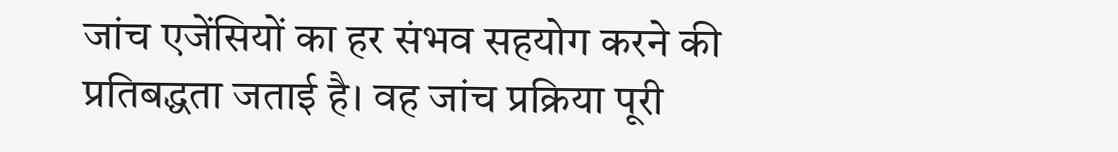जांच एजेंसियों का हर संभव सहयोग करने की प्रतिबद्धता जताई है। वह जांच प्रक्रिया पूरी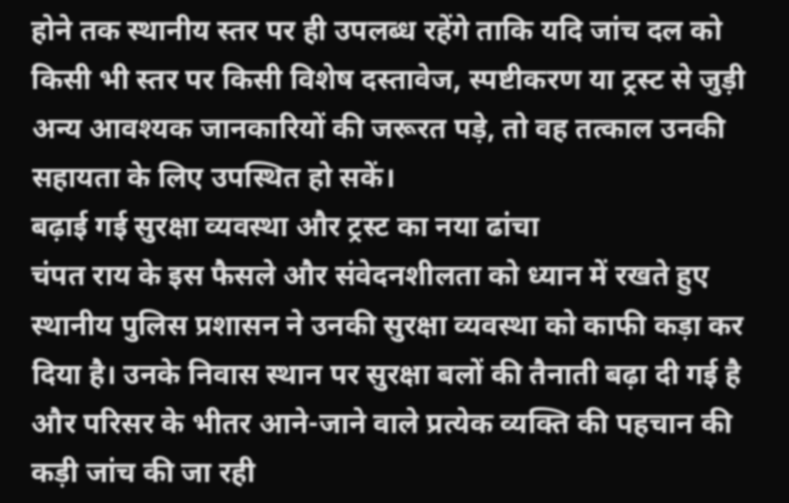होने तक स्थानीय स्तर पर ही उपलब्ध रहेंगे ताकि यदि जांच दल को किसी भी स्तर पर किसी विशेष दस्तावेज, स्पष्टीकरण या ट्रस्ट से जुड़ी अन्य आवश्यक जानकारियों की जरूरत पड़े, तो वह तत्काल उनकी सहायता के लिए उपस्थित हो सकें।
बढ़ाई गई सुरक्षा व्यवस्था और ट्रस्ट का नया ढांचा
चंपत राय के इस फैसले और संवेदनशीलता को ध्यान में रखते हुए स्थानीय पुलिस प्रशासन ने उनकी सुरक्षा व्यवस्था को काफी कड़ा कर दिया है। उनके निवास स्थान पर सुरक्षा बलों की तैनाती बढ़ा दी गई है और परिसर के भीतर आने-जाने वाले प्रत्येक व्यक्ति की पहचान की कड़ी जांच की जा रही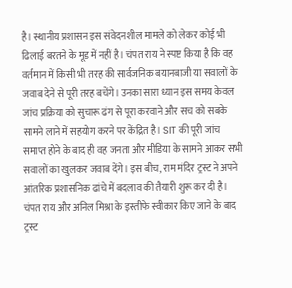है। स्थानीय प्रशासन इस संवेदनशील मामले को लेकर कोई भी ढिलाई बरतने के मूड में नहीं है। चंपत राय ने स्पष्ट किया है कि वह वर्तमान में किसी भी तरह की सार्वजनिक बयानबाजी या सवालों के जवाब देने से पूरी तरह बचेंगे। उनका सारा ध्यान इस समय केवल जांच प्रक्रिया को सुचारू ढंग से पूरा करवाने और सच को सबके सामने लाने में सहयोग करने पर केंद्रित है। SIT की पूरी जांच समाप्त होने के बाद ही वह जनता और मीडिया के सामने आकर सभी सवालों का खुलकर जवाब देंगे। इस बीच, राम मंदिर ट्रस्ट ने अपने आंतरिक प्रशासनिक ढांचे में बदलाव की तैयारी शुरू कर दी है। चंपत राय और अनिल मिश्रा के इस्तीफे स्वीकार किए जाने के बाद ट्रस्ट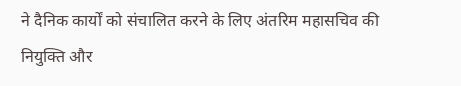ने दैनिक कार्यों को संचालित करने के लिए अंतरिम महासचिव की नियुक्ति और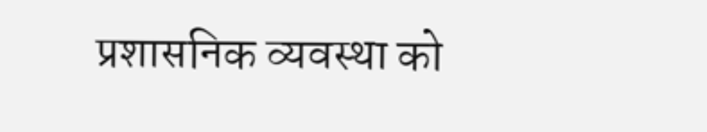प्रशासनिक व्यवस्था को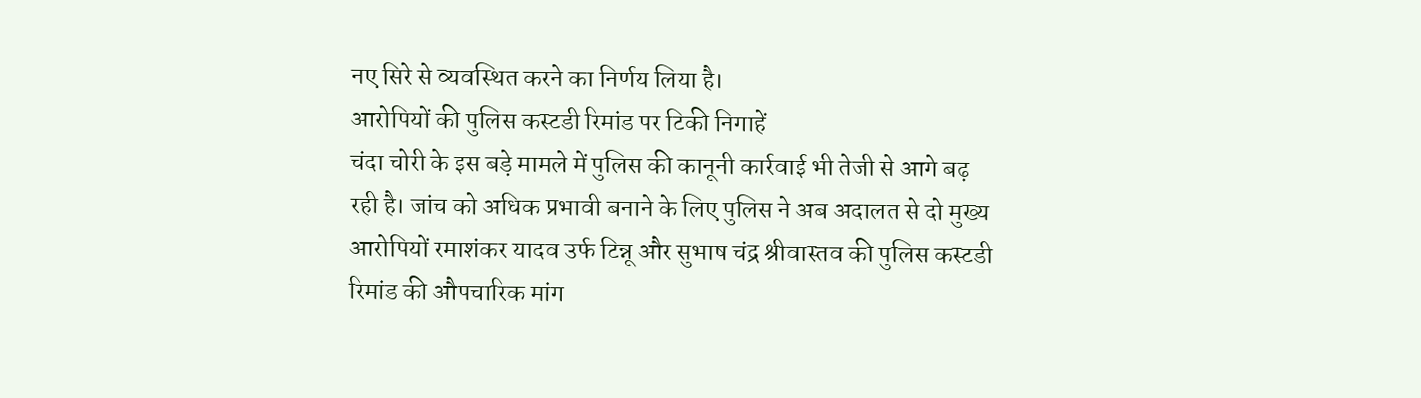नए सिरे से व्यवस्थित करने का निर्णय लिया है।
आरोपियों की पुलिस कस्टडी रिमांड पर टिकी निगाहें
चंदा चोरी के इस बड़े मामले में पुलिस की कानूनी कार्रवाई भी तेजी से आगे बढ़ रही है। जांच को अधिक प्रभावी बनाने के लिए पुलिस ने अब अदालत से दो मुख्य आरोपियों रमाशंकर यादव उर्फ टिन्नू और सुभाष चंद्र श्रीवास्तव की पुलिस कस्टडी रिमांड की औपचारिक मांग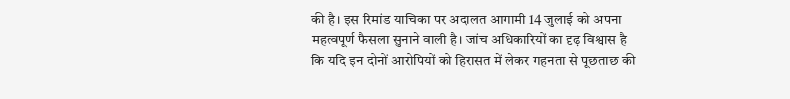की है। इस रिमांड याचिका पर अदालत आगामी 14 जुलाई को अपना महत्वपूर्ण फैसला सुनाने वाली है। जांच अधिकारियों का दृढ़ विश्वास है कि यदि इन दोनों आरोपियों को हिरासत में लेकर गहनता से पूछताछ की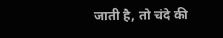जाती है, तो चंदे की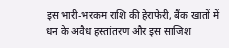इस भारी-भरकम राशि की हेराफेरी, बैंक खातों में धन के अवैध हस्तांतरण और इस साजिश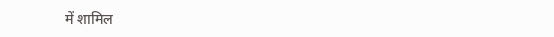में शामिल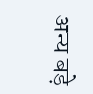अन्य बड़े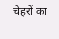चेहरों का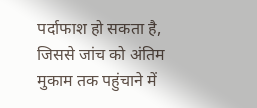पर्दाफाश हो सकता है, जिससे जांच को अंतिम मुकाम तक पहुंचाने में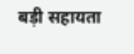बड़ी सहायता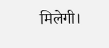मिलेगी।